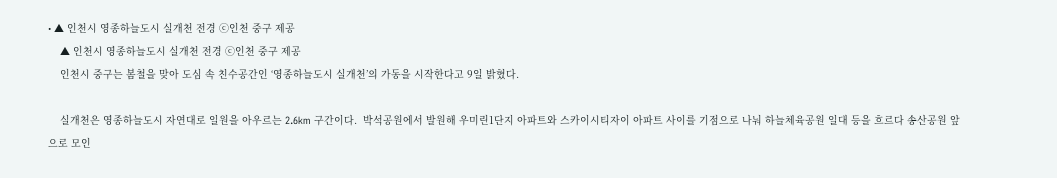• ▲ 인천시 영종하늘도시 실개천 전경 ⓒ인천 중구 제공
    ▲ 인천시 영종하늘도시 실개천 전경 ⓒ인천 중구 제공
    인천시 중구는 봄철을 맞아 도심 속 친수공간인 ‘영종하늘도시 실개천’의 가동을 시작한다고 9일 밝혔다.

    실개천은 영종하늘도시 자연대로 일원을 아우르는 2.6km 구간이다.  박석공원에서 발원해 우미린1단지 아파트와 스카이시티자이 아파트 사이를 기점으로 나눠 하늘체육공원 일대 등을 흐르다 송산공원 앞으로 모인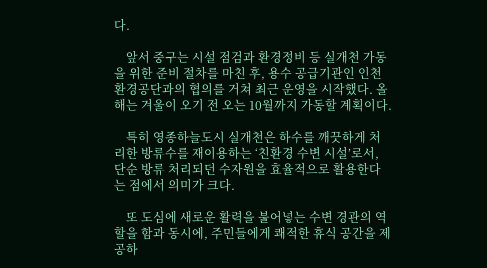다.

    앞서 중구는 시설 점검과 환경정비 등 실개천 가동을 위한 준비 절차를 마친 후, 용수 공급기관인 인천환경공단과의 협의를 거쳐 최근 운영을 시작했다. 올해는 겨울이 오기 전 오는 10월까지 가동할 계획이다.

    특히 영종하늘도시 실개천은 하수를 깨끗하게 처리한 방류수를 재이용하는 ‘친환경 수변 시설’로서, 단순 방류 처리되던 수자원을 효율적으로 활용한다는 점에서 의미가 크다.

    또 도심에 새로운 활력을 불어넣는 수변 경관의 역할을 함과 동시에, 주민들에게 쾌적한 휴식 공간을 제공하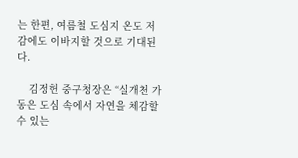는 한편, 여름철 도심지 온도 저감에도 이바지할 것으로 기대된다.

    김정헌 중구청장은 “실개천 가동은 도심 속에서 자연을 체감할 수 있는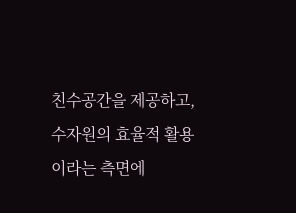친수공간을 제공하고, 수자원의 효율적 활용이라는 측면에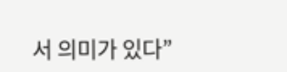서 의미가 있다”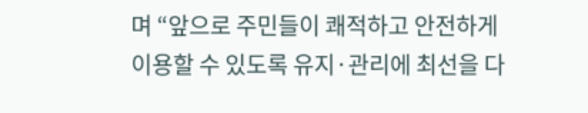며 “앞으로 주민들이 쾌적하고 안전하게 이용할 수 있도록 유지·관리에 최선을 다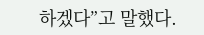하겠다”고 말했다.